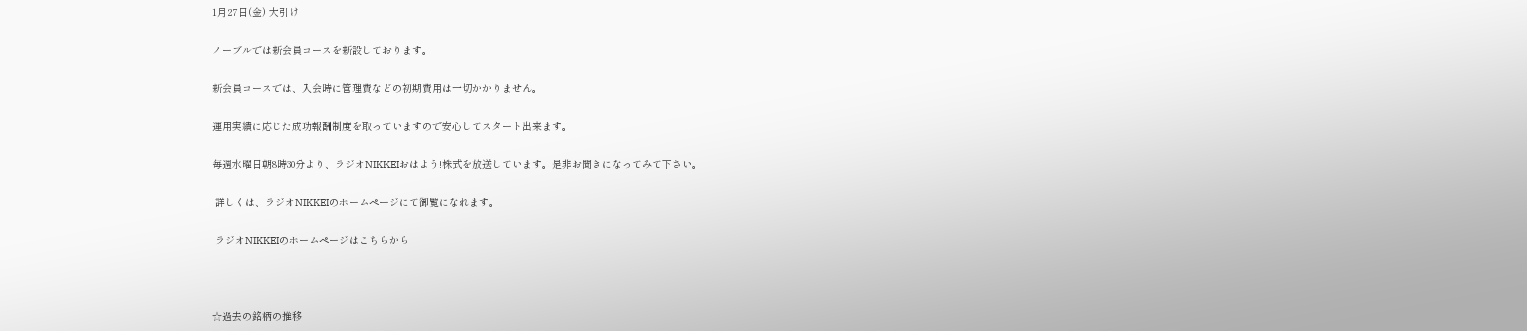1月27日(金) 大引け

ノーブルでは新会員コースを新設しております。

新会員コースでは、入会時に管理費などの初期費用は一切かかりません。

運用実績に応じた成功報酬制度を取っていますので安心してスタート出来ます。

毎週水曜日朝8時30分より、ラジオNIKKEIおはよう!株式を放送しています。是非お聞きになってみて下さい。

 詳しくは、ラジオNIKKEIのホームページにて御覧になれます。

 ラジオNIKKEIのホームページはこちらから



☆過去の銘柄の推移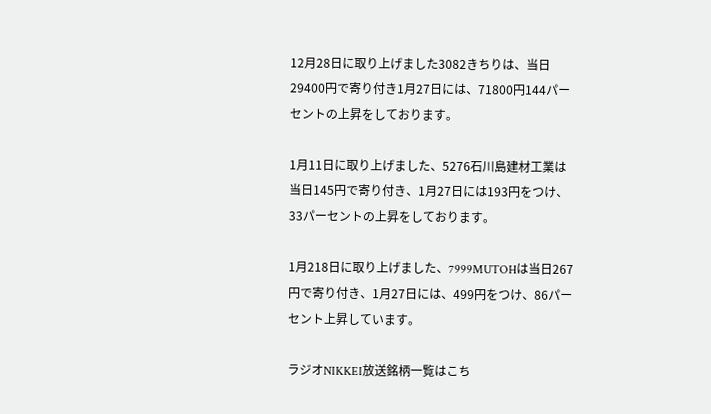12月28日に取り上げました3082きちりは、当日29400円で寄り付き1月27日には、71800円144パーセントの上昇をしております。

1月11日に取り上げました、5276石川島建材工業は当日145円で寄り付き、1月27日には193円をつけ、33パーセントの上昇をしております。

1月218日に取り上げました、7999MUTOHは当日267円で寄り付き、1月27日には、499円をつけ、86パーセント上昇しています。

ラジオNIKKEI放送銘柄一覧はこち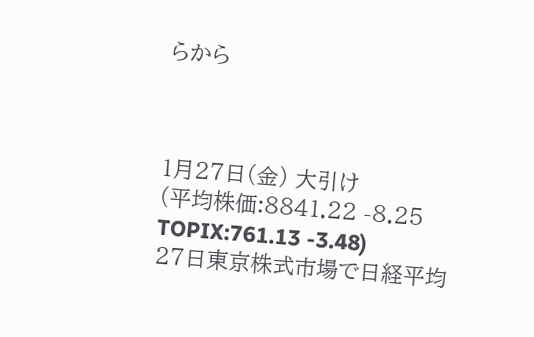らから



1月27日(金) 大引け
(平均株価:8841.22 -8.25 TOPIX:761.13 -3.48)
27日東京株式市場で日経平均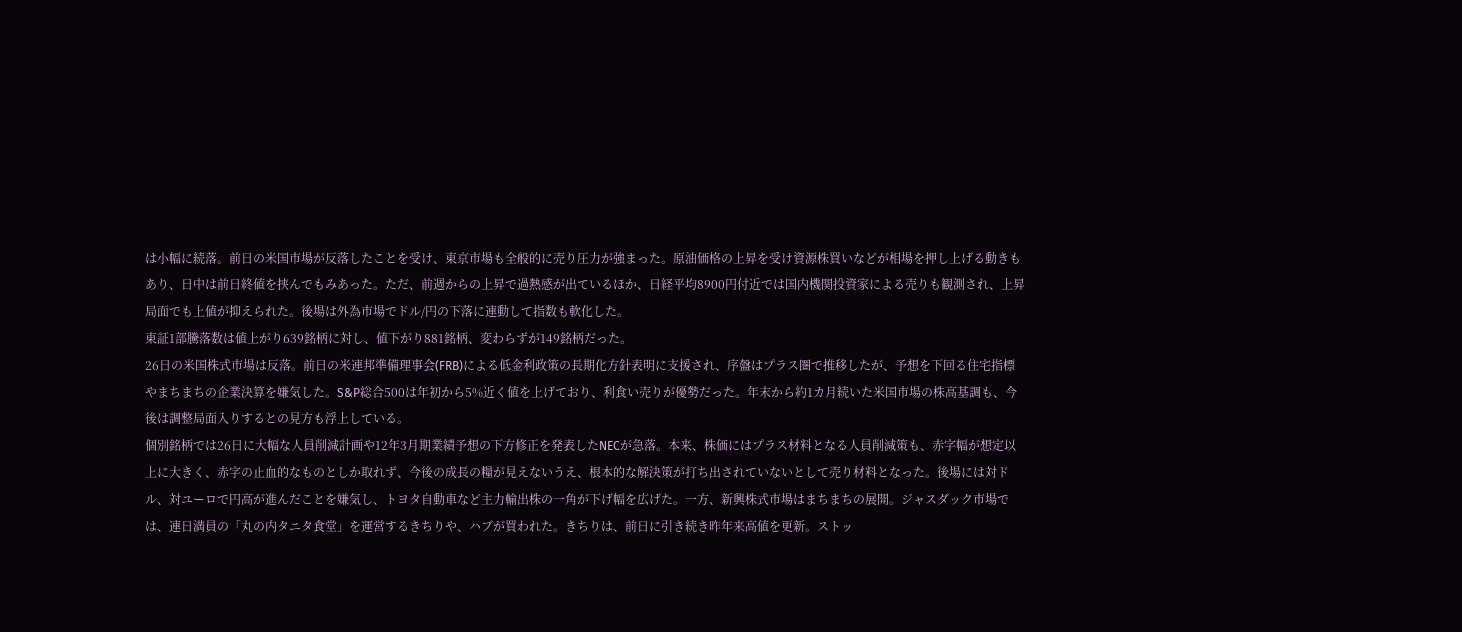は小幅に続落。前日の米国市場が反落したことを受け、東京市場も全般的に売り圧力が強まった。原油価格の上昇を受け資源株買いなどが相場を押し上げる動きもあり、日中は前日終値を挟んでもみあった。ただ、前週からの上昇で過熱感が出ているほか、日経平均8900円付近では国内機関投資家による売りも観測され、上昇局面でも上値が抑えられた。後場は外為市場でドル/円の下落に連動して指数も軟化した。
東証1部騰落数は値上がり639銘柄に対し、値下がり881銘柄、変わらずが149銘柄だった。
26日の米国株式市場は反落。前日の米連邦準備理事会(FRB)による低金利政策の長期化方針表明に支援され、序盤はプラス圏で推移したが、予想を下回る住宅指標やまちまちの企業決算を嫌気した。S&P総合500は年初から5%近く値を上げており、利食い売りが優勢だった。年末から約1カ月続いた米国市場の株高基調も、今後は調整局面入りするとの見方も浮上している。
個別銘柄では26日に大幅な人員削減計画や12年3月期業績予想の下方修正を発表したNECが急落。本来、株価にはプラス材料となる人員削減策も、赤字幅が想定以上に大きく、赤字の止血的なものとしか取れず、今後の成長の糧が見えないうえ、根本的な解決策が打ち出されていないとして売り材料となった。後場には対ドル、対ユーロで円高が進んだことを嫌気し、トヨタ自動車など主力輸出株の一角が下げ幅を広げた。一方、新興株式市場はまちまちの展開。ジャスダック市場では、連日満員の「丸の内タニタ食堂」を運営するきちりや、ハブが買われた。きちりは、前日に引き続き昨年来高値を更新。ストッ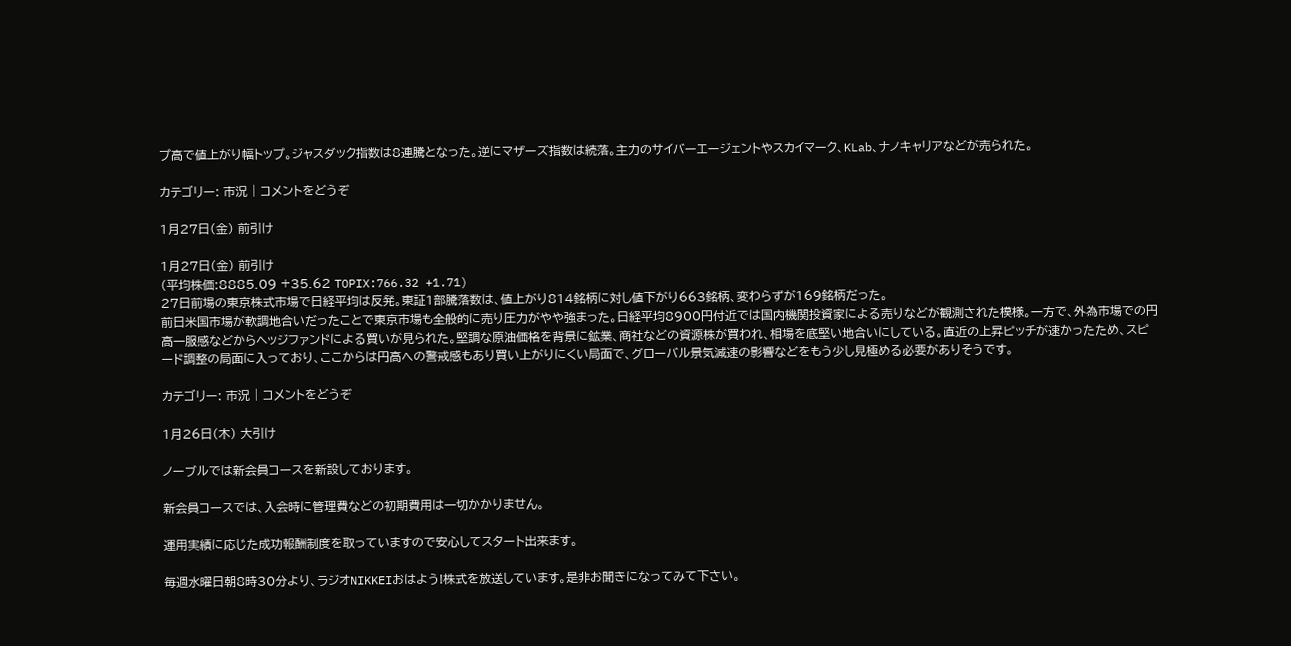プ高で値上がり幅トップ。ジャスダック指数は8連騰となった。逆にマザーズ指数は続落。主力のサイバーエージェントやスカイマーク、KLab、ナノキャリアなどが売られた。

カテゴリー: 市況 | コメントをどうぞ

1月27日(金) 前引け

1月27日(金) 前引け
(平均株価:8885.09 +35.62 TOPIX:766.32 +1.71)
27日前場の東京株式市場で日経平均は反発。東証1部騰落数は、値上がり814銘柄に対し値下がり663銘柄、変わらずが169銘柄だった。
前日米国市場が軟調地合いだったことで東京市場も全般的に売り圧力がやや強まった。日経平均8900円付近では国内機関投資家による売りなどが観測された模様。一方で、外為市場での円高一服感などからヘッジファンドによる買いが見られた。堅調な原油価格を背景に鉱業、商社などの資源株が買われ、相場を底堅い地合いにしている。直近の上昇ピッチが速かったため、スピード調整の局面に入っており、ここからは円高への警戒感もあり買い上がりにくい局面で、グローバル景気減速の影響などをもう少し見極める必要がありそうです。

カテゴリー: 市況 | コメントをどうぞ

1月26日(木) 大引け

ノーブルでは新会員コースを新設しております。

新会員コースでは、入会時に管理費などの初期費用は一切かかりません。

運用実績に応じた成功報酬制度を取っていますので安心してスタート出来ます。

毎週水曜日朝8時30分より、ラジオNIKKEIおはよう!株式を放送しています。是非お聞きになってみて下さい。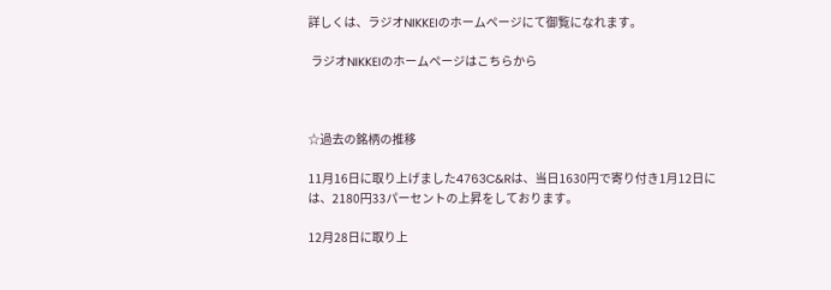詳しくは、ラジオNIKKEIのホームページにて御覧になれます。

 ラジオNIKKEIのホームページはこちらから



☆過去の銘柄の推移

11月16日に取り上げました4763C&Rは、当日1630円で寄り付き1月12日には、2180円33パーセントの上昇をしております。

12月28日に取り上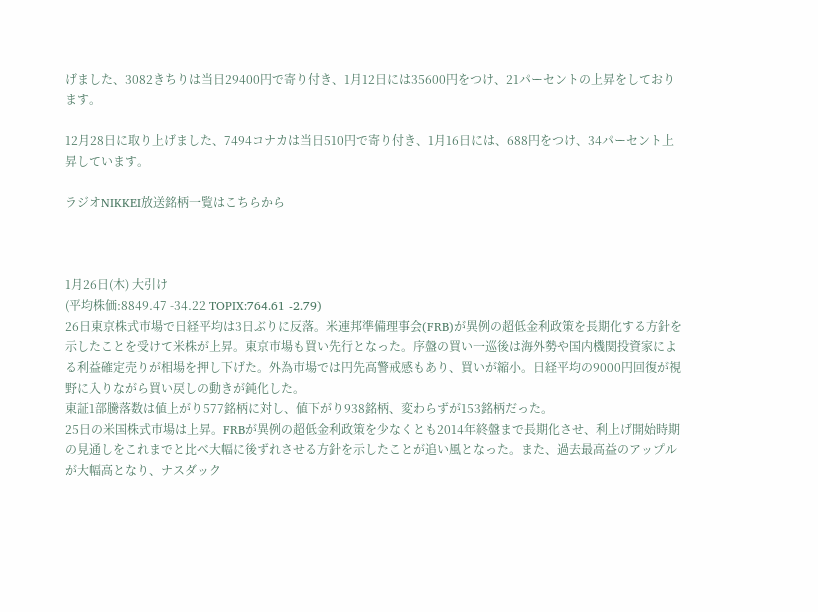げました、3082きちりは当日29400円で寄り付き、1月12日には35600円をつけ、21パーセントの上昇をしております。

12月28日に取り上げました、7494コナカは当日510円で寄り付き、1月16日には、688円をつけ、34パーセント上昇しています。

ラジオNIKKEI放送銘柄一覧はこちらから



1月26日(木) 大引け
(平均株価:8849.47 -34.22 TOPIX:764.61 -2.79)
26日東京株式市場で日経平均は3日ぶりに反落。米連邦準備理事会(FRB)が異例の超低金利政策を長期化する方針を示したことを受けて米株が上昇。東京市場も買い先行となった。序盤の買い一巡後は海外勢や国内機関投資家による利益確定売りが相場を押し下げた。外為市場では円先高警戒感もあり、買いが縮小。日経平均の9000円回復が視野に入りながら買い戻しの動きが鈍化した。
東証1部騰落数は値上がり577銘柄に対し、値下がり938銘柄、変わらずが153銘柄だった。
25日の米国株式市場は上昇。FRBが異例の超低金利政策を少なくとも2014年終盤まで長期化させ、利上げ開始時期の見通しをこれまでと比べ大幅に後ずれさせる方針を示したことが追い風となった。また、過去最高益のアップルが大幅高となり、ナスダック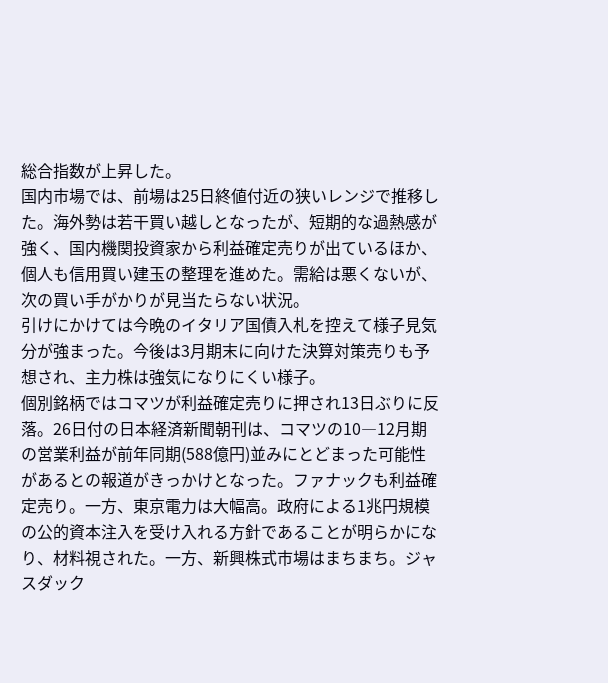総合指数が上昇した。
国内市場では、前場は25日終値付近の狭いレンジで推移した。海外勢は若干買い越しとなったが、短期的な過熱感が強く、国内機関投資家から利益確定売りが出ているほか、個人も信用買い建玉の整理を進めた。需給は悪くないが、次の買い手がかりが見当たらない状況。
引けにかけては今晩のイタリア国債入札を控えて様子見気分が強まった。今後は3月期末に向けた決算対策売りも予想され、主力株は強気になりにくい様子。
個別銘柄ではコマツが利益確定売りに押され13日ぶりに反落。26日付の日本経済新聞朝刊は、コマツの10―12月期の営業利益が前年同期(588億円)並みにとどまった可能性があるとの報道がきっかけとなった。ファナックも利益確定売り。一方、東京電力は大幅高。政府による1兆円規模の公的資本注入を受け入れる方針であることが明らかになり、材料視された。一方、新興株式市場はまちまち。ジャスダック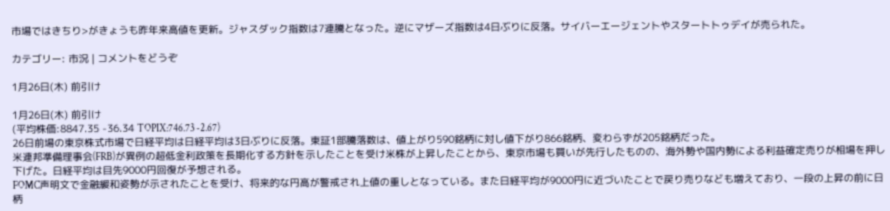市場ではきちり>がきょうも昨年来高値を更新。ジャスダック指数は7連騰となった。逆にマザーズ指数は4日ぶりに反落。サイバーエージェントやスタートトゥデイが売られた。

カテゴリー: 市況 | コメントをどうぞ

1月26日(木) 前引け

1月26日(木) 前引け
(平均株価:8847.35 -36.34 TOPIX:746.73 -2.67)
26日前場の東京株式市場で日経平均は日経平均は3日ぶりに反落。東証1部騰落数は、値上がり590銘柄に対し値下がり866銘柄、変わらずが205銘柄だった。
米連邦準備理事会(FRB)が異例の超低金利政策を長期化する方針を示したことを受け米株が上昇したことから、東京市場も買いが先行したものの、海外勢や国内勢による利益確定売りが相場を押し下げた。日経平均は目先9000円回復が予想される。
FOMC声明文で金融緩和姿勢が示されたことを受け、将来的な円高が警戒され上値の重しとなっている。また日経平均が9000円に近づいたことで戻り売りなども増えており、一段の上昇の前に日柄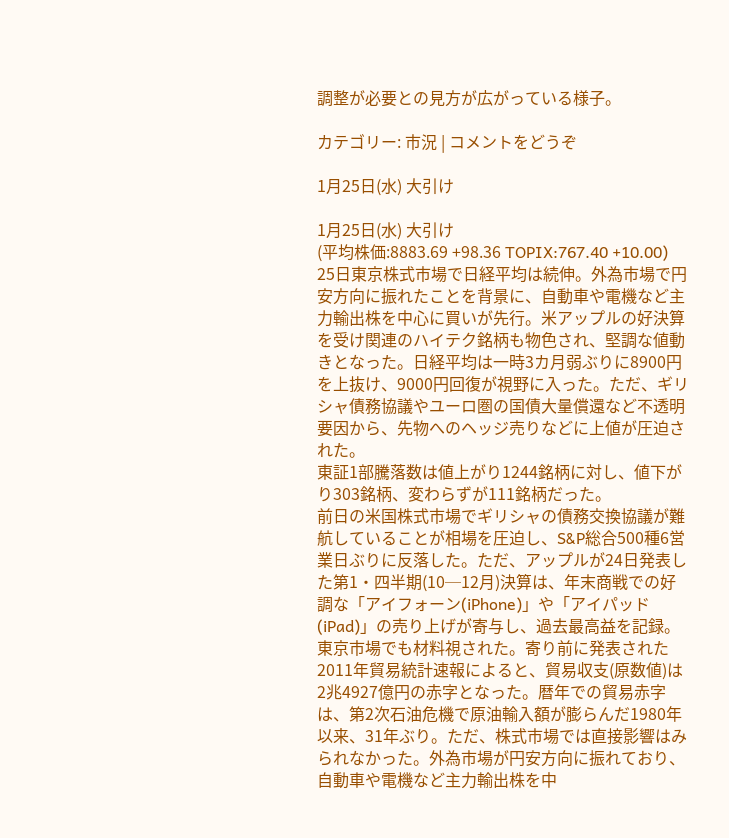調整が必要との見方が広がっている様子。

カテゴリー: 市況 | コメントをどうぞ

1月25日(水) 大引け

1月25日(水) 大引け
(平均株価:8883.69 +98.36 TOPIX:767.40 +10.00)
25日東京株式市場で日経平均は続伸。外為市場で円安方向に振れたことを背景に、自動車や電機など主力輸出株を中心に買いが先行。米アップルの好決算を受け関連のハイテク銘柄も物色され、堅調な値動きとなった。日経平均は一時3カ月弱ぶりに8900円を上抜け、9000円回復が視野に入った。ただ、ギリシャ債務協議やユーロ圏の国債大量償還など不透明要因から、先物へのヘッジ売りなどに上値が圧迫された。
東証1部騰落数は値上がり1244銘柄に対し、値下がり303銘柄、変わらずが111銘柄だった。
前日の米国株式市場でギリシャの債務交換協議が難航していることが相場を圧迫し、S&P総合500種6営業日ぶりに反落した。ただ、アップルが24日発表した第1・四半期(10─12月)決算は、年末商戦での好調な「アイフォーン(iPhone)」や「アイパッド(iPad)」の売り上げが寄与し、過去最高益を記録。東京市場でも材料視された。寄り前に発表された2011年貿易統計速報によると、貿易収支(原数値)は2兆4927億円の赤字となった。暦年での貿易赤字は、第2次石油危機で原油輸入額が膨らんだ1980年以来、31年ぶり。ただ、株式市場では直接影響はみられなかった。外為市場が円安方向に振れており、自動車や電機など主力輸出株を中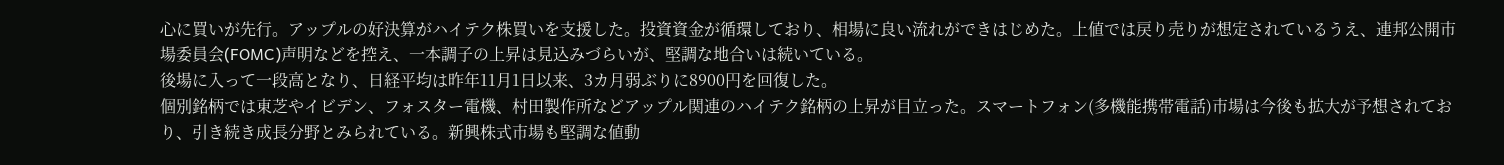心に買いが先行。アップルの好決算がハイテク株買いを支援した。投資資金が循環しており、相場に良い流れができはじめた。上値では戻り売りが想定されているうえ、連邦公開市場委員会(FOMC)声明などを控え、一本調子の上昇は見込みづらいが、堅調な地合いは続いている。
後場に入って一段高となり、日経平均は昨年11月1日以来、3カ月弱ぶりに8900円を回復した。
個別銘柄では東芝やイビデン、フォスター電機、村田製作所などアップル関連のハイテク銘柄の上昇が目立った。スマートフォン(多機能携帯電話)市場は今後も拡大が予想されており、引き続き成長分野とみられている。新興株式市場も堅調な値動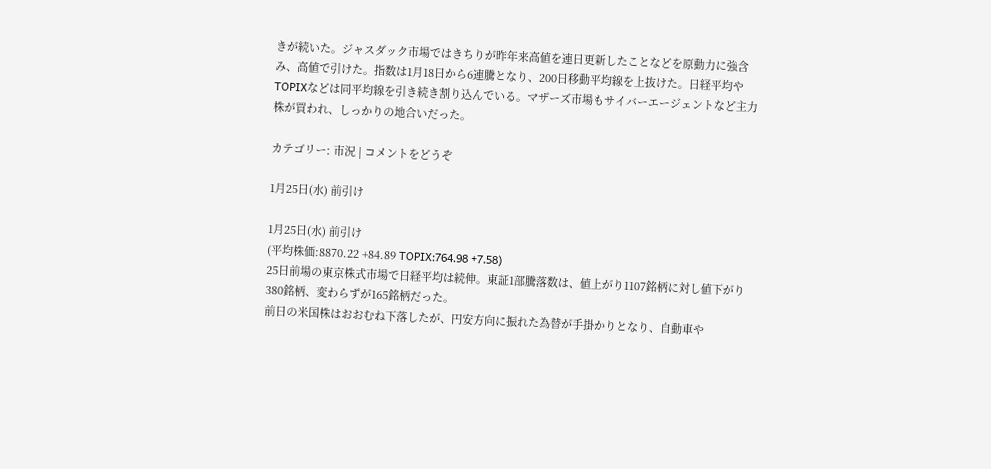きが続いた。ジャスダック市場ではきちりが昨年来高値を連日更新したことなどを原動力に強含み、高値で引けた。指数は1月18日から6連騰となり、200日移動平均線を上抜けた。日経平均やTOPIXなどは同平均線を引き続き割り込んでいる。マザーズ市場もサイバーエージェントなど主力株が買われ、しっかりの地合いだった。

カテゴリー: 市況 | コメントをどうぞ

1月25日(水) 前引け

1月25日(水) 前引け
(平均株価:8870.22 +84.89 TOPIX:764.98 +7.58)
25日前場の東京株式市場で日経平均は続伸。東証1部騰落数は、値上がり1107銘柄に対し値下がり380銘柄、変わらずが165銘柄だった。
前日の米国株はおおむね下落したが、円安方向に振れた為替が手掛かりとなり、自動車や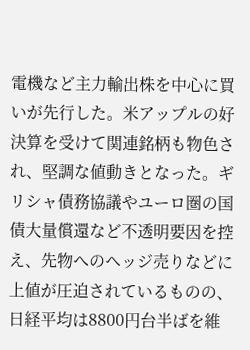電機など主力輸出株を中心に買いが先行した。米アップルの好決算を受けて関連銘柄も物色され、堅調な値動きとなった。ギリシャ債務協議やユーロ圏の国債大量償還など不透明要因を控え、先物へのヘッジ売りなどに上値が圧迫されているものの、日経平均は8800円台半ばを維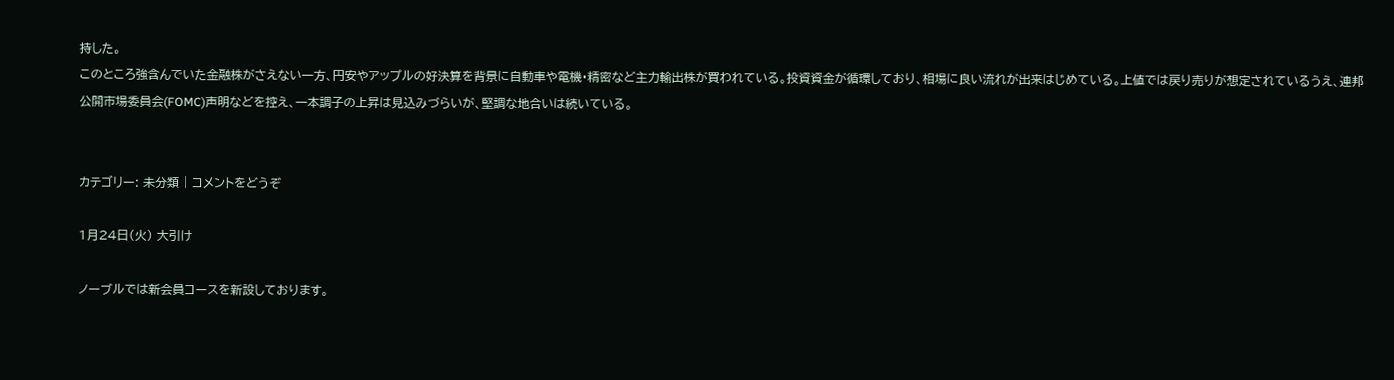持した。
このところ強含んでいた金融株がさえない一方、円安やアップルの好決算を背景に自動車や電機・精密など主力輸出株が買われている。投資資金が循環しており、相場に良い流れが出来はじめている。上値では戻り売りが想定されているうえ、連邦公開市場委員会(FOMC)声明などを控え、一本調子の上昇は見込みづらいが、堅調な地合いは続いている。


カテゴリー: 未分類 | コメントをどうぞ

1月24日(火) 大引け

ノーブルでは新会員コースを新設しております。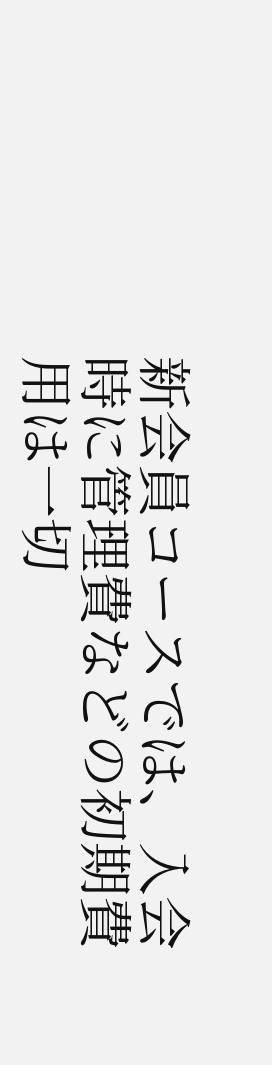新会員コースでは、入会時に管理費などの初期費用は一切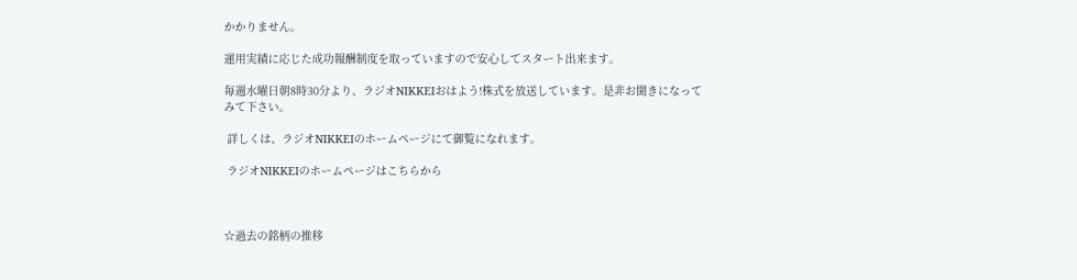かかりません。

運用実績に応じた成功報酬制度を取っていますので安心してスタート出来ます。

毎週水曜日朝8時30分より、ラジオNIKKEIおはよう!株式を放送しています。是非お聞きになってみて下さい。

 詳しくは、ラジオNIKKEIのホームページにて御覧になれます。

 ラジオNIKKEIのホームページはこちらから



☆過去の銘柄の推移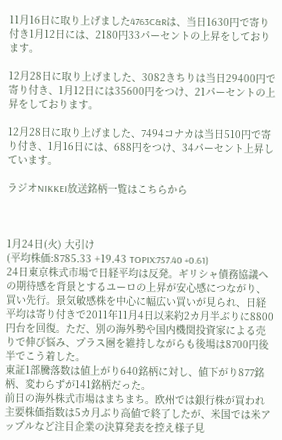11月16日に取り上げました4763C&Rは、当日1630円で寄り付き1月12日には、2180円33パーセントの上昇をしております。

12月28日に取り上げました、3082きちりは当日29400円で寄り付き、1月12日には35600円をつけ、21パーセントの上昇をしております。

12月28日に取り上げました、7494コナカは当日510円で寄り付き、1月16日には、688円をつけ、34パーセント上昇しています。

ラジオNIKKEI放送銘柄一覧はこちらから



1月24日(火) 大引け
(平均株価:8785.33 +19.43 TOPIX:757.40 +0.61)
24日東京株式市場で日経平均は反発。ギリシャ債務協議への期待感を背景とするユーロの上昇が安心感につながり、買い先行。景気敏感株を中心に幅広い買いが見られ、日経平均は寄り付きで2011年11月4日以来約2カ月半ぶりに8800円台を回復。ただ、別の海外勢や国内機関投資家による売りで伸び悩み、プラス圏を維持しながらも後場は8700円後半でこう着した。
東証1部騰落数は値上がり640銘柄に対し、値下がり877銘柄、変わらずが141銘柄だった。
前日の海外株式市場はまちまち。欧州では銀行株が買われ主要株価指数は5カ月ぶり高値で終了したが、米国では米アップルなど注目企業の決算発表を控え様子見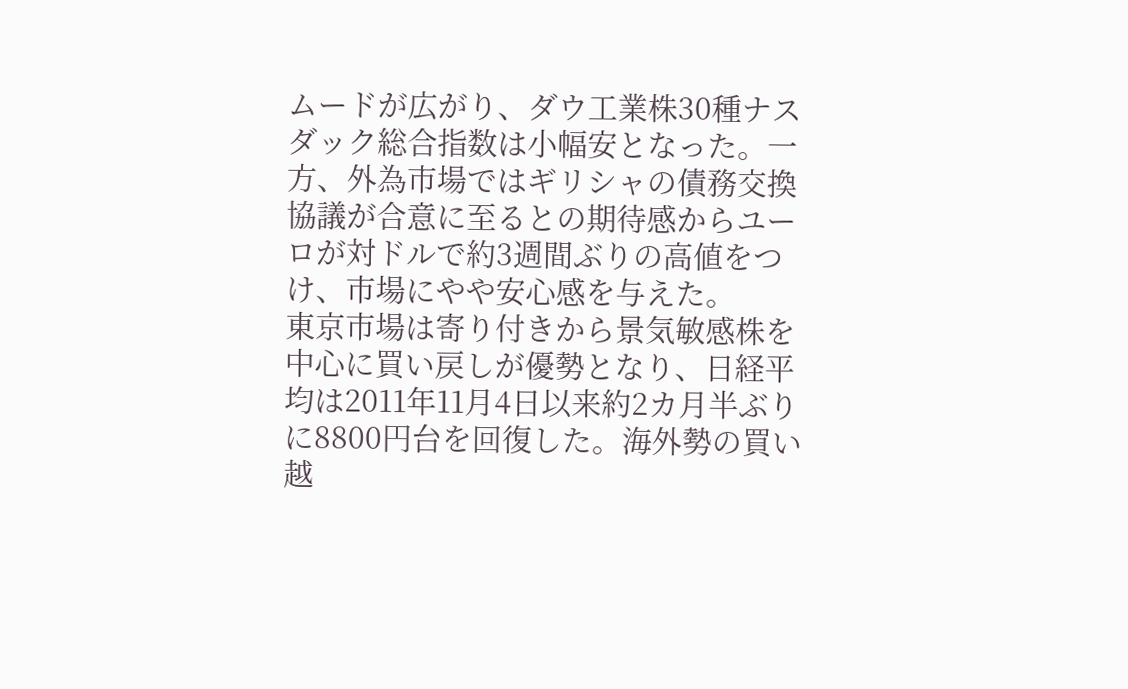ムードが広がり、ダウ工業株30種ナスダック総合指数は小幅安となった。一方、外為市場ではギリシャの債務交換協議が合意に至るとの期待感からユーロが対ドルで約3週間ぶりの高値をつけ、市場にやや安心感を与えた。
東京市場は寄り付きから景気敏感株を中心に買い戻しが優勢となり、日経平均は2011年11月4日以来約2カ月半ぶりに8800円台を回復した。海外勢の買い越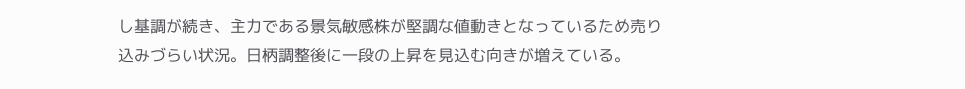し基調が続き、主力である景気敏感株が堅調な値動きとなっているため売り込みづらい状況。日柄調整後に一段の上昇を見込む向きが増えている。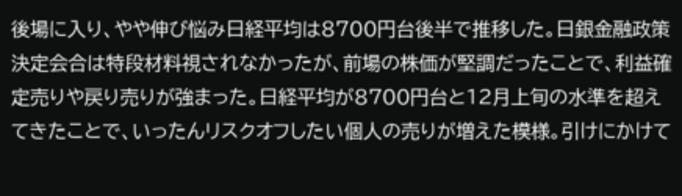後場に入り、やや伸び悩み日経平均は8700円台後半で推移した。日銀金融政策決定会合は特段材料視されなかったが、前場の株価が堅調だったことで、利益確定売りや戻り売りが強まった。日経平均が8700円台と12月上旬の水準を超えてきたことで、いったんリスクオフしたい個人の売りが増えた模様。引けにかけて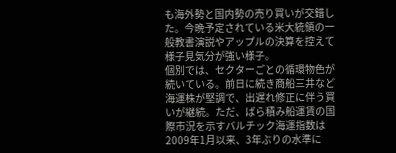も海外勢と国内勢の売り買いが交錯した。今晩予定されている米大統領の一般教書演説やアップルの決算を控えて様子見気分が強い様子。
個別では、セクターごとの循環物色が続いている。前日に続き商船三井など海運株が堅調で、出遅れ修正に伴う買いが継続。ただ、ばら積み船運賃の国際市況を示すバルチック海運指数は2009年1月以来、3年ぶりの水準に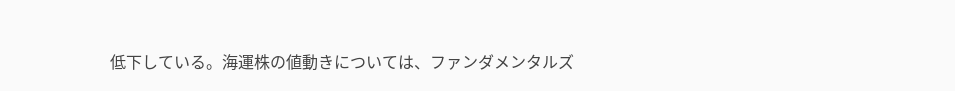低下している。海運株の値動きについては、ファンダメンタルズ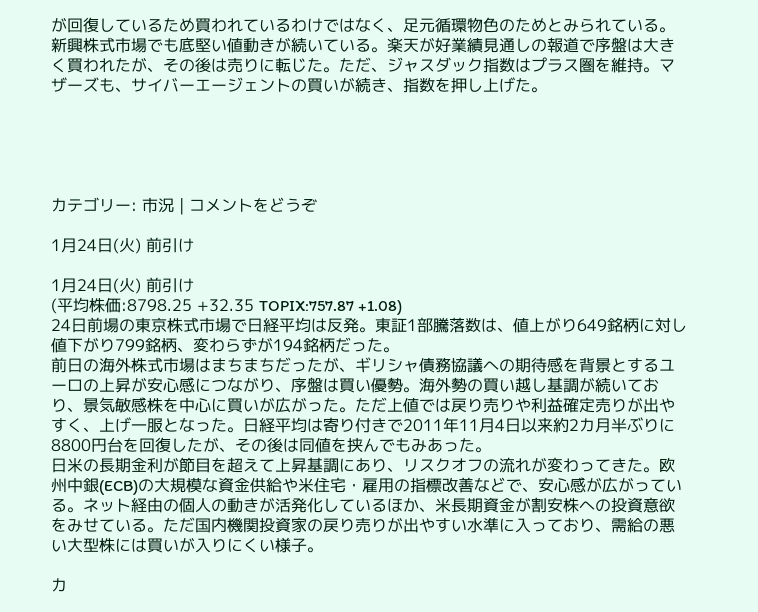が回復しているため買われているわけではなく、足元循環物色のためとみられている。
新興株式市場でも底堅い値動きが続いている。楽天が好業績見通しの報道で序盤は大きく買われたが、その後は売りに転じた。ただ、ジャスダック指数はプラス圏を維持。マザーズも、サイバーエージェントの買いが続き、指数を押し上げた。





カテゴリー: 市況 | コメントをどうぞ

1月24日(火) 前引け

1月24日(火) 前引け
(平均株価:8798.25 +32.35 TOPIX:757.87 +1.08)
24日前場の東京株式市場で日経平均は反発。東証1部騰落数は、値上がり649銘柄に対し値下がり799銘柄、変わらずが194銘柄だった。
前日の海外株式市場はまちまちだったが、ギリシャ債務協議への期待感を背景とするユーロの上昇が安心感につながり、序盤は買い優勢。海外勢の買い越し基調が続いており、景気敏感株を中心に買いが広がった。ただ上値では戻り売りや利益確定売りが出やすく、上げ一服となった。日経平均は寄り付きで2011年11月4日以来約2カ月半ぶりに8800円台を回復したが、その後は同値を挟んでもみあった。
日米の長期金利が節目を超えて上昇基調にあり、リスクオフの流れが変わってきた。欧州中銀(ECB)の大規模な資金供給や米住宅・雇用の指標改善などで、安心感が広がっている。ネット経由の個人の動きが活発化しているほか、米長期資金が割安株への投資意欲をみせている。ただ国内機関投資家の戻り売りが出やすい水準に入っており、需給の悪い大型株には買いが入りにくい様子。

カ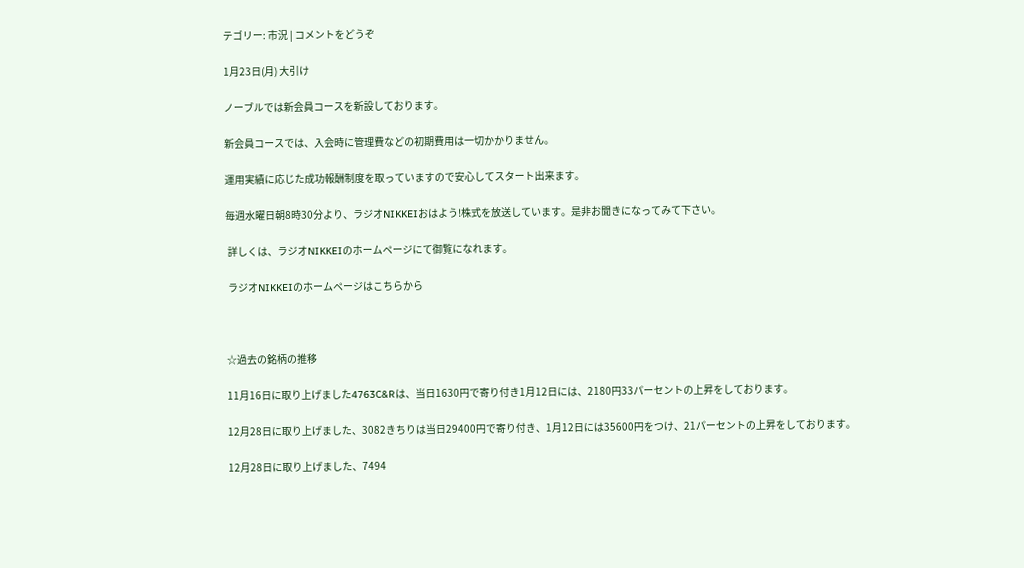テゴリー: 市況 | コメントをどうぞ

1月23日(月) 大引け

ノーブルでは新会員コースを新設しております。

新会員コースでは、入会時に管理費などの初期費用は一切かかりません。

運用実績に応じた成功報酬制度を取っていますので安心してスタート出来ます。

毎週水曜日朝8時30分より、ラジオNIKKEIおはよう!株式を放送しています。是非お聞きになってみて下さい。

 詳しくは、ラジオNIKKEIのホームページにて御覧になれます。

 ラジオNIKKEIのホームページはこちらから



☆過去の銘柄の推移

11月16日に取り上げました4763C&Rは、当日1630円で寄り付き1月12日には、2180円33パーセントの上昇をしております。

12月28日に取り上げました、3082きちりは当日29400円で寄り付き、1月12日には35600円をつけ、21パーセントの上昇をしております。

12月28日に取り上げました、7494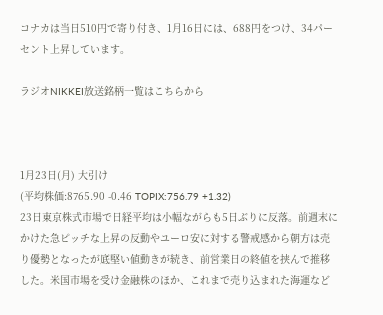コナカは当日510円で寄り付き、1月16日には、688円をつけ、34パーセント上昇しています。

ラジオNIKKEI放送銘柄一覧はこちらから



1月23日(月) 大引け
(平均株価:8765.90 -0.46 TOPIX:756.79 +1.32)
23日東京株式市場で日経平均は小幅ながらも5日ぶりに反落。前週末にかけた急ピッチな上昇の反動やユーロ安に対する警戒感から朝方は売り優勢となったが底堅い値動きが続き、前営業日の終値を挟んで推移した。米国市場を受け金融株のほか、これまで売り込まれた海運など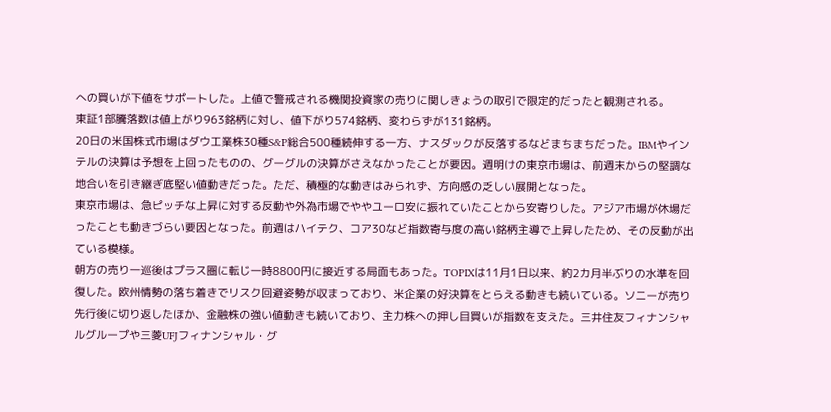への買いが下値をサポートした。上値で警戒される機関投資家の売りに関しきょうの取引で限定的だったと観測される。
東証1部騰落数は値上がり963銘柄に対し、値下がり574銘柄、変わらずが131銘柄。
20日の米国株式市場はダウ工業株30種S&P総合500種続伸する一方、ナスダックが反落するなどまちまちだった。IBMやインテルの決算は予想を上回ったものの、グーグルの決算がさえなかったことが要因。週明けの東京市場は、前週末からの堅調な地合いを引き継ぎ底堅い値動きだった。ただ、積極的な動きはみられず、方向感の乏しい展開となった。
東京市場は、急ピッチな上昇に対する反動や外為市場でややユーロ安に振れていたことから安寄りした。アジア市場が休場だったことも動きづらい要因となった。前週はハイテク、コア30など指数寄与度の高い銘柄主導で上昇したため、その反動が出ている模様。
朝方の売り一巡後はプラス圏に転じ一時8800円に接近する局面もあった。TOPIXは11月1日以来、約2カ月半ぶりの水準を回復した。欧州情勢の落ち着きでリスク回避姿勢が収まっており、米企業の好決算をとらえる動きも続いている。ソニーが売り先行後に切り返したほか、金融株の強い値動きも続いており、主力株への押し目買いが指数を支えた。三井住友フィナンシャルグループや三菱UFJフィナンシャル・グ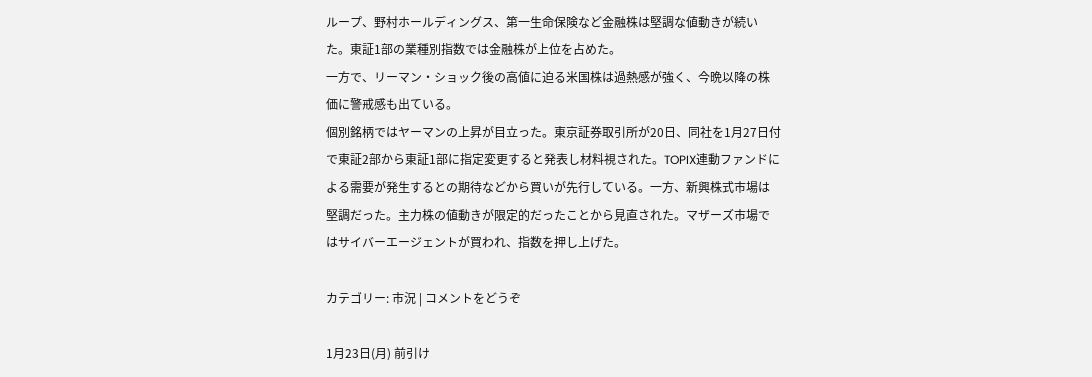ループ、野村ホールディングス、第一生命保険など金融株は堅調な値動きが続いた。東証1部の業種別指数では金融株が上位を占めた。
一方で、リーマン・ショック後の高値に迫る米国株は過熱感が強く、今晩以降の株価に警戒感も出ている。
個別銘柄ではヤーマンの上昇が目立った。東京証券取引所が20日、同社を1月27日付で東証2部から東証1部に指定変更すると発表し材料視された。TOPIX連動ファンドによる需要が発生するとの期待などから買いが先行している。一方、新興株式市場は堅調だった。主力株の値動きが限定的だったことから見直された。マザーズ市場ではサイバーエージェントが買われ、指数を押し上げた。

カテゴリー: 市況 | コメントをどうぞ

1月23日(月) 前引け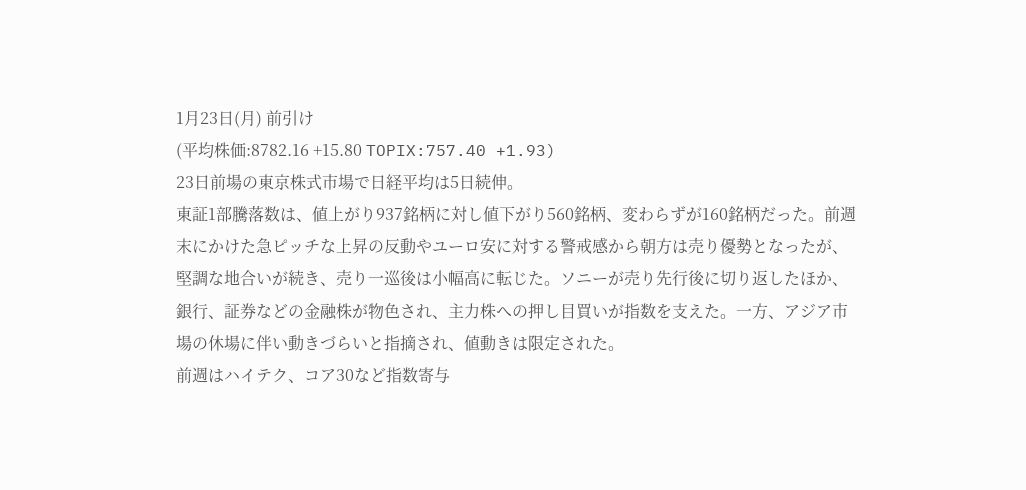1月23日(月) 前引け
(平均株価:8782.16 +15.80 TOPIX:757.40 +1.93)
23日前場の東京株式市場で日経平均は5日続伸。
東証1部騰落数は、値上がり937銘柄に対し値下がり560銘柄、変わらずが160銘柄だった。前週末にかけた急ピッチな上昇の反動やユーロ安に対する警戒感から朝方は売り優勢となったが、堅調な地合いが続き、売り一巡後は小幅高に転じた。ソニーが売り先行後に切り返したほか、銀行、証券などの金融株が物色され、主力株への押し目買いが指数を支えた。一方、アジア市場の休場に伴い動きづらいと指摘され、値動きは限定された。
前週はハイテク、コア30など指数寄与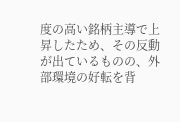度の高い銘柄主導で上昇したため、その反動が出ているものの、外部環境の好転を背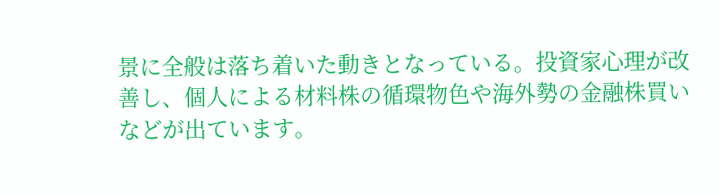景に全般は落ち着いた動きとなっている。投資家心理が改善し、個人による材料株の循環物色や海外勢の金融株買いなどが出ています。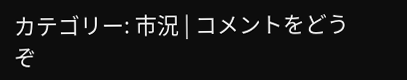カテゴリー: 市況 | コメントをどうぞ